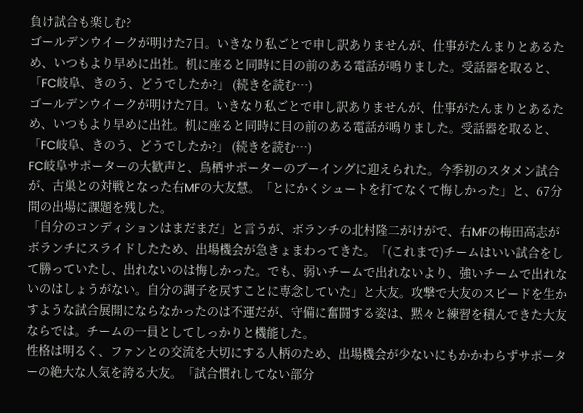負け試合も楽しむ?
ゴールデンウイークが明けた7日。いきなり私ごとで申し訳ありませんが、仕事がたんまりとあるため、いつもより早めに出社。机に座ると同時に目の前のある電話が鳴りました。受話器を取ると、「FC岐阜、きのう、どうでしたか?」 (続きを読む…)
ゴールデンウイークが明けた7日。いきなり私ごとで申し訳ありませんが、仕事がたんまりとあるため、いつもより早めに出社。机に座ると同時に目の前のある電話が鳴りました。受話器を取ると、「FC岐阜、きのう、どうでしたか?」 (続きを読む…)
FC岐阜サポーターの大歓声と、鳥栖サポーターのブーイングに迎えられた。今季初のスタメン試合が、古巣との対戦となった右MFの大友慧。「とにかくシュートを打てなくて悔しかった」と、67分間の出場に課題を残した。
「自分のコンディションはまだまだ」と言うが、ボランチの北村隆二がけがで、右MFの梅田高志がボランチにスライドしたため、出場機会が急きょまわってきた。「(これまで)チームはいい試合をして勝っていたし、出れないのは悔しかった。でも、弱いチームで出れないより、強いチームで出れないのはしょうがない。自分の調子を戻すことに専念していた」と大友。攻撃で大友のスピードを生かすような試合展開にならなかったのは不運だが、守備に奮闘する姿は、黙々と練習を積んできた大友ならでは。チームの一員としてしっかりと機能した。
性格は明るく、ファンとの交流を大切にする人柄のため、出場機会が少ないにもかかわらずサポーターの絶大な人気を誇る大友。「試合慣れしてない部分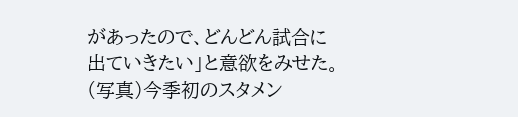があったので、どんどん試合に出ていきたい」と意欲をみせた。
(写真)今季初のスタメン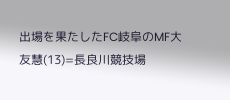出場を果たしたFC岐阜のMF大友慧(13)=長良川競技場